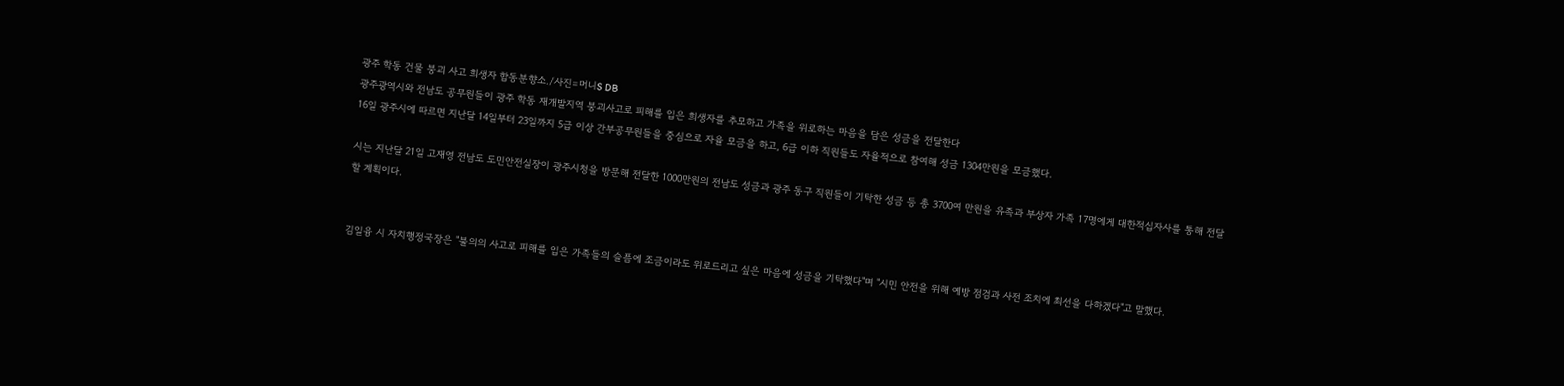광주 학동 건물 붕괴 사고 희생자 합동분향소./사진=머니S DB
광주광역시와 전남도 공무원들이 광주 학동 재개발지역 붕괴사고로 피해를 입은 희생자를 추모하고 가족을 위로하는 마음을 담은 성금을 전달한다
16일 광주시에 따르면 지난달 14일부터 23일까지 5급 이상 간부공무원들을 중심으로 자율 모금을 하고, 6급 이하 직원들도 자율적으로 참여해 성금 1304만원을 모금했다.

시는 지난달 21일 고재영 전남도 도민안전실장이 광주시청을 방문해 전달한 1000만원의 전남도 성금과 광주 동구 직원들이 기탁한 성금 등 총 3700여 만원을 유족과 부상자 가족 17명에게 대한적십자사를 통해 전달할 계획이다.


김일융 시 자치행정국장은 "불의의 사고로 피해를 입은 가족들의 슬픔에 조금이라도 위로드리고 싶은 마음에 성금을 기탁했다"며 "시민 안전을 위해 예방 점검과 사전 조치에 최선을 다하겠다"고 말했다.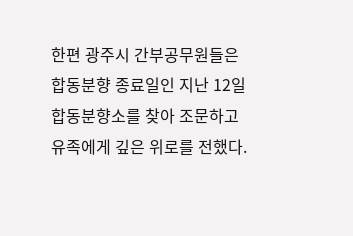한편 광주시 간부공무원들은 합동분향 종료일인 지난 12일 합동분향소를 찾아 조문하고 유족에게 깊은 위로를 전했다.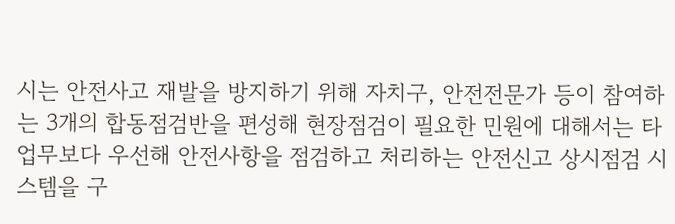시는 안전사고 재발을 방지하기 위해 자치구, 안전전문가 등이 참여하는 3개의 합동점검반을 편성해 현장점검이 필요한 민원에 대해서는 타 업무보다 우선해 안전사항을 점검하고 처리하는 안전신고 상시점검 시스템을 구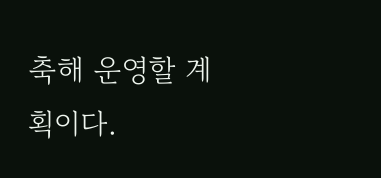축해 운영할 계획이다.